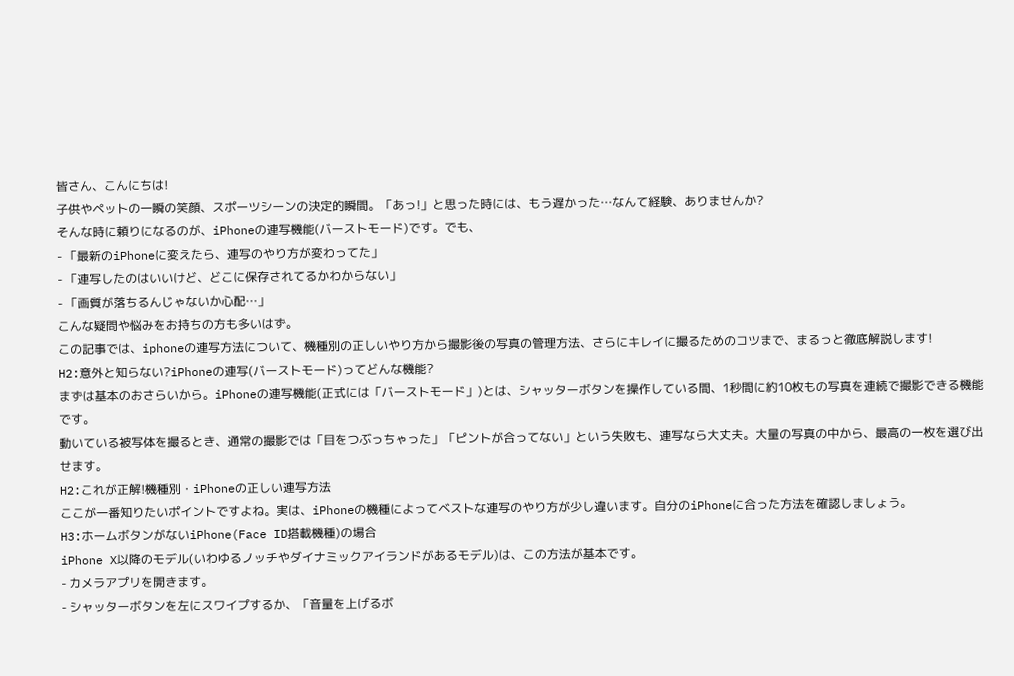皆さん、こんにちは!
子供やペットの一瞬の笑顔、スポーツシーンの決定的瞬間。「あっ!」と思った時には、もう遅かった…なんて経験、ありませんか?
そんな時に頼りになるのが、iPhoneの連写機能(バーストモード)です。でも、
- 「最新のiPhoneに変えたら、連写のやり方が変わってた」
- 「連写したのはいいけど、どこに保存されてるかわからない」
- 「画質が落ちるんじゃないか心配…」
こんな疑問や悩みをお持ちの方も多いはず。
この記事では、iphoneの連写方法について、機種別の正しいやり方から撮影後の写真の管理方法、さらにキレイに撮るためのコツまで、まるっと徹底解説します!
H2:意外と知らない?iPhoneの連写(バーストモード)ってどんな機能?
まずは基本のおさらいから。iPhoneの連写機能(正式には「バーストモード」)とは、シャッターボタンを操作している間、1秒間に約10枚もの写真を連続で撮影できる機能です。
動いている被写体を撮るとき、通常の撮影では「目をつぶっちゃった」「ピントが合ってない」という失敗も、連写なら大丈夫。大量の写真の中から、最高の一枚を選び出せます。
H2:これが正解!機種別・iPhoneの正しい連写方法
ここが一番知りたいポイントですよね。実は、iPhoneの機種によってベストな連写のやり方が少し違います。自分のiPhoneに合った方法を確認しましょう。
H3:ホームボタンがないiPhone(Face ID搭載機種)の場合
iPhone X以降のモデル(いわゆるノッチやダイナミックアイランドがあるモデル)は、この方法が基本です。
- カメラアプリを開きます。
- シャッターボタンを左にスワイプするか、「音量を上げるボ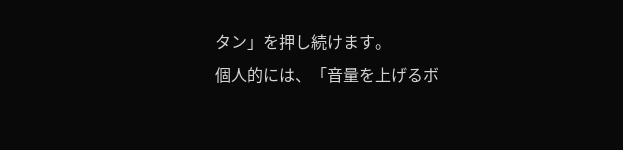タン」を押し続けます。
個人的には、「音量を上げるボ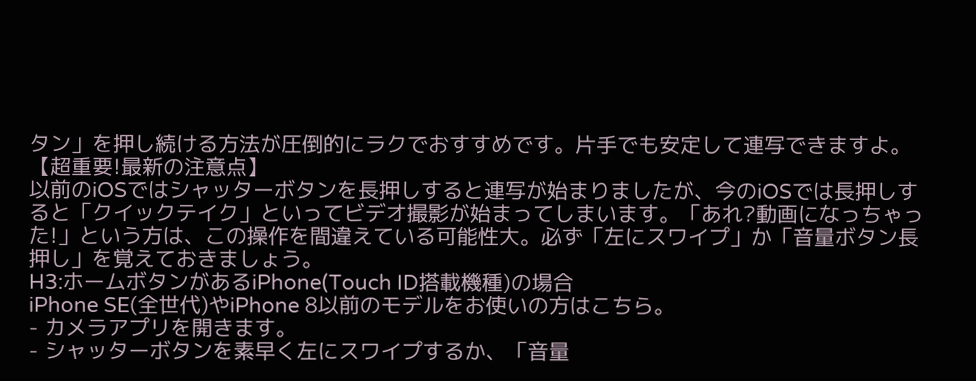タン」を押し続ける方法が圧倒的にラクでおすすめです。片手でも安定して連写できますよ。
【超重要!最新の注意点】
以前のiOSではシャッターボタンを長押しすると連写が始まりましたが、今のiOSでは長押しすると「クイックテイク」といってビデオ撮影が始まってしまいます。「あれ?動画になっちゃった!」という方は、この操作を間違えている可能性大。必ず「左にスワイプ」か「音量ボタン長押し」を覚えておきましょう。
H3:ホームボタンがあるiPhone(Touch ID搭載機種)の場合
iPhone SE(全世代)やiPhone 8以前のモデルをお使いの方はこちら。
- カメラアプリを開きます。
- シャッターボタンを素早く左にスワイプするか、「音量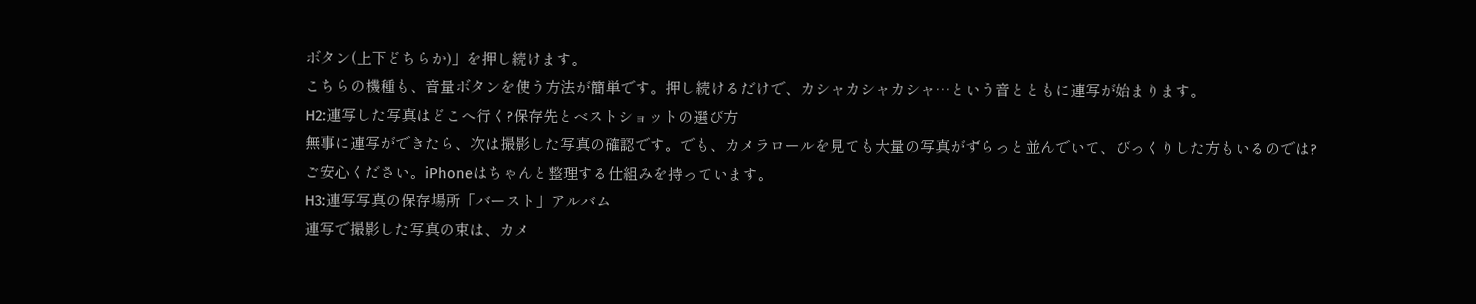ボタン(上下どちらか)」を押し続けます。
こちらの機種も、音量ボタンを使う方法が簡単です。押し続けるだけで、カシャカシャカシャ…という音とともに連写が始まります。
H2:連写した写真はどこへ行く?保存先とベストショットの選び方
無事に連写ができたら、次は撮影した写真の確認です。でも、カメラロールを見ても大量の写真がずらっと並んでいて、びっくりした方もいるのでは?
ご安心ください。iPhoneはちゃんと整理する仕組みを持っています。
H3:連写写真の保存場所「バースト」アルバム
連写で撮影した写真の束は、カメ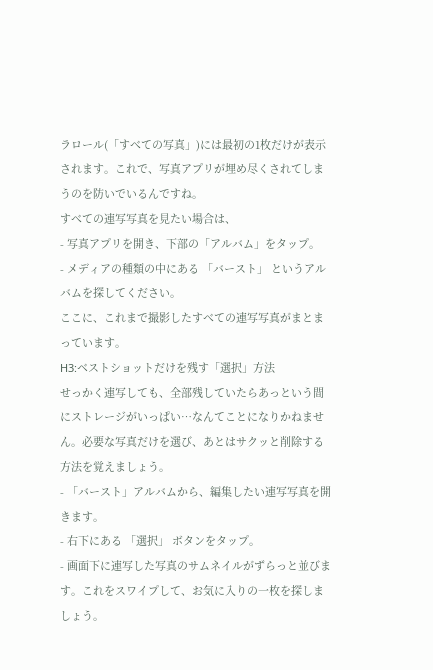ラロール(「すべての写真」)には最初の1枚だけが表示されます。これで、写真アプリが埋め尽くされてしまうのを防いでいるんですね。
すべての連写写真を見たい場合は、
- 写真アプリを開き、下部の「アルバム」をタップ。
- メディアの種類の中にある 「バースト」 というアルバムを探してください。
ここに、これまで撮影したすべての連写写真がまとまっています。
H3:ベストショットだけを残す「選択」方法
せっかく連写しても、全部残していたらあっという間にストレージがいっぱい…なんてことになりかねません。必要な写真だけを選び、あとはサクッと削除する方法を覚えましょう。
- 「バースト」アルバムから、編集したい連写写真を開きます。
- 右下にある 「選択」 ボタンをタップ。
- 画面下に連写した写真のサムネイルがずらっと並びます。これをスワイプして、お気に入りの一枚を探しましょう。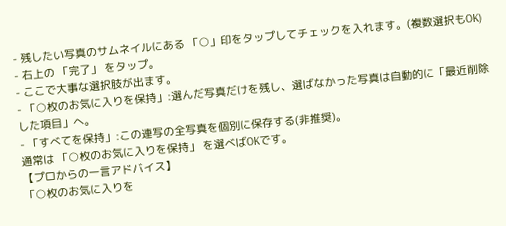- 残したい写真のサムネイルにある 「○」印をタップしてチェックを入れます。(複数選択もOK)
- 右上の 「完了」 をタップ。
- ここで大事な選択肢が出ます。
- 「○枚のお気に入りを保持」:選んだ写真だけを残し、選ばなかった写真は自動的に「最近削除した項目」へ。
- 「すべてを保持」:この連写の全写真を個別に保存する(非推奨)。
通常は 「○枚のお気に入りを保持」 を選べばOKです。
【プロからの一言アドバイス】
「○枚のお気に入りを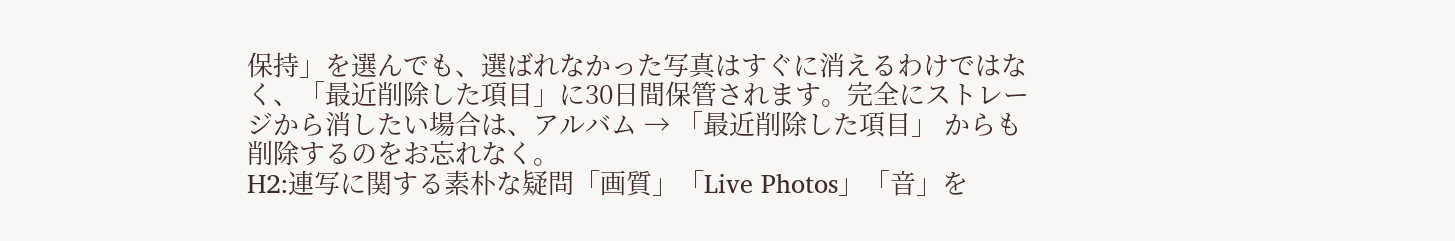保持」を選んでも、選ばれなかった写真はすぐに消えるわけではなく、「最近削除した項目」に30日間保管されます。完全にストレージから消したい場合は、アルバム → 「最近削除した項目」 からも削除するのをお忘れなく。
H2:連写に関する素朴な疑問「画質」「Live Photos」「音」を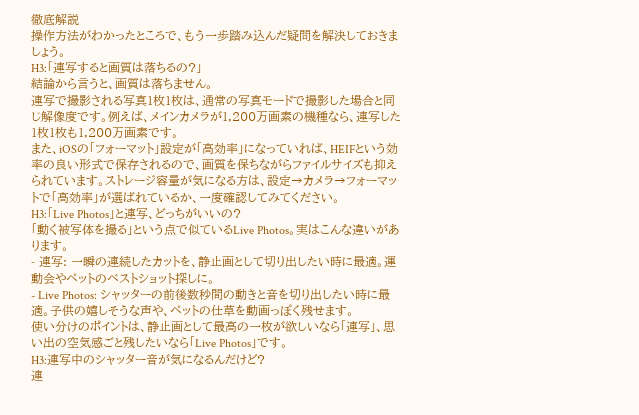徹底解説
操作方法がわかったところで、もう一歩踏み込んだ疑問を解決しておきましょう。
H3:「連写すると画質は落ちるの?」
結論から言うと、画質は落ちません。
連写で撮影される写真1枚1枚は、通常の写真モードで撮影した場合と同じ解像度です。例えば、メインカメラが1,200万画素の機種なら、連写した1枚1枚も1,200万画素です。
また、iOSの「フォーマット」設定が「高効率」になっていれば、HEIFという効率の良い形式で保存されるので、画質を保ちながらファイルサイズも抑えられています。ストレージ容量が気になる方は、設定→カメラ→フォーマットで「高効率」が選ばれているか、一度確認してみてください。
H3:「Live Photos」と連写、どっちがいいの?
「動く被写体を撮る」という点で似ているLive Photos。実はこんな違いがあります。
- 連写: 一瞬の連続したカットを、静止画として切り出したい時に最適。運動会やペットのベストショット探しに。
- Live Photos: シャッターの前後数秒間の動きと音を切り出したい時に最適。子供の嬉しそうな声や、ペットの仕草を動画っぽく残せます。
使い分けのポイントは、静止画として最高の一枚が欲しいなら「連写」、思い出の空気感ごと残したいなら「Live Photos」です。
H3:連写中のシャッター音が気になるんだけど?
連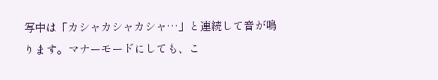写中は「カシャカシャカシャ…」と連続して音が鳴ります。マナーモードにしても、こ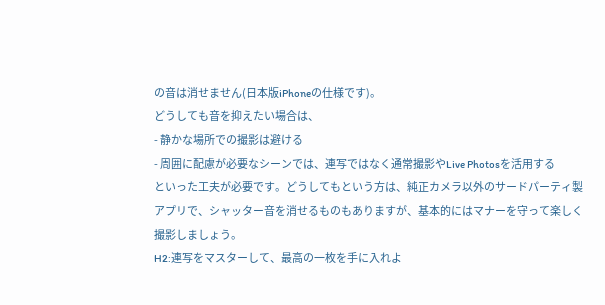の音は消せません(日本版iPhoneの仕様です)。
どうしても音を抑えたい場合は、
- 静かな場所での撮影は避ける
- 周囲に配慮が必要なシーンでは、連写ではなく通常撮影やLive Photosを活用する
といった工夫が必要です。どうしてもという方は、純正カメラ以外のサードパーティ製アプリで、シャッター音を消せるものもありますが、基本的にはマナーを守って楽しく撮影しましょう。
H2:連写をマスターして、最高の一枚を手に入れよ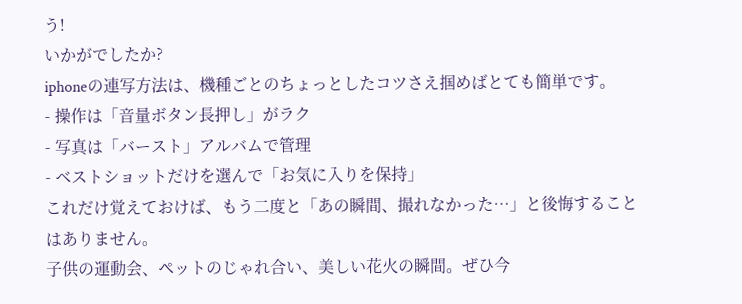う!
いかがでしたか?
iphoneの連写方法は、機種ごとのちょっとしたコツさえ掴めばとても簡単です。
- 操作は「音量ボタン長押し」がラク
- 写真は「バースト」アルバムで管理
- ベストショットだけを選んで「お気に入りを保持」
これだけ覚えておけば、もう二度と「あの瞬間、撮れなかった…」と後悔することはありません。
子供の運動会、ペットのじゃれ合い、美しい花火の瞬間。ぜひ今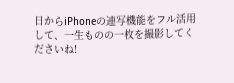日からiPhoneの連写機能をフル活用して、一生ものの一枚を撮影してくださいね!